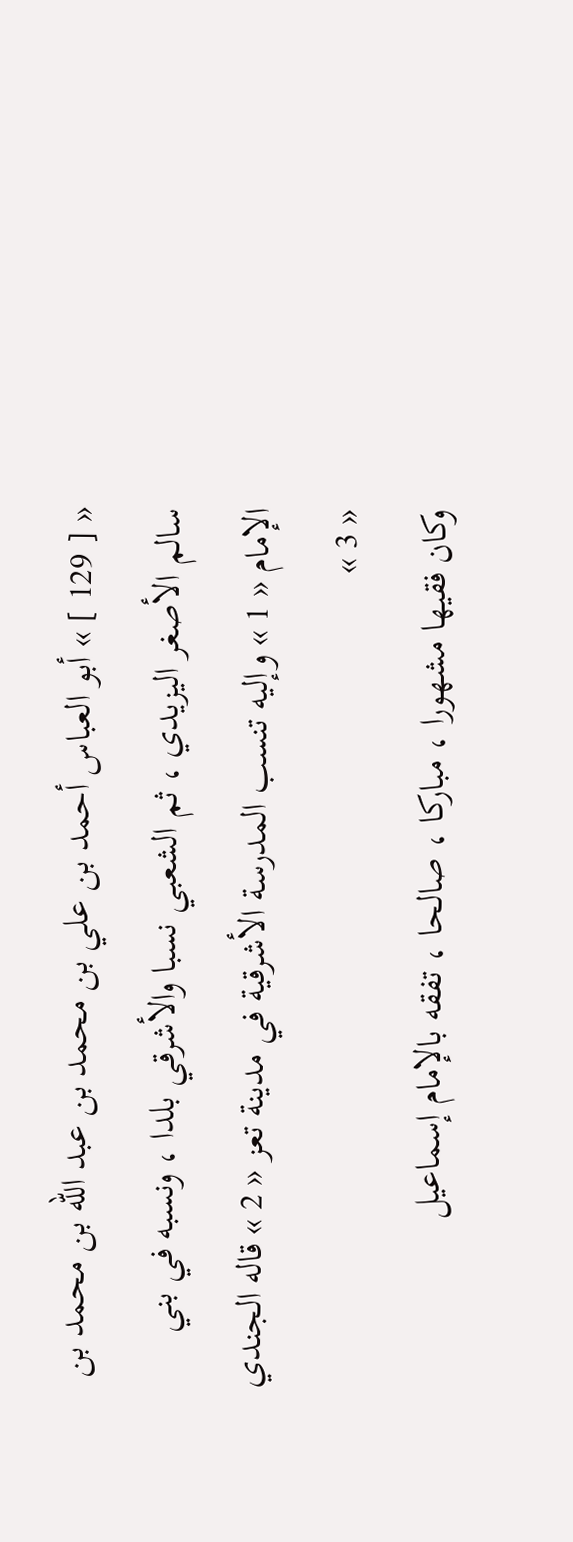« [ 129 ] » أبو العباس أحمد بن علي بن محمد بن عبد اللّه بن محمد بن سالم الأصغر اليزيدي ، ثم الشعبي نسبا والأشرقي بلدا ، ونسبه في بني الإمام « 1 » وإليه تنسب المدرسة الأشرقية في مدينة تعز « 2 » قاله الجندي « 3 »
وكان فقيها مشهورا ، مباركا ، صالحا ، تفقه بالإمام إسماعيل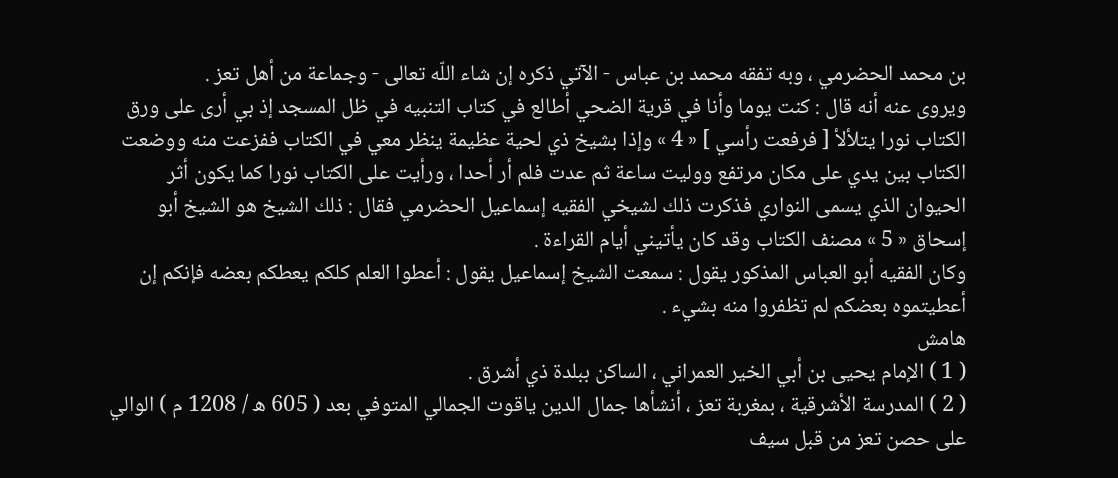بن محمد الحضرمي ، وبه تفقه محمد بن عباس - الآتي ذكره إن شاء اللّه تعالى - وجماعة من أهل تعز .
ويروى عنه أنه قال : كنت يوما وأنا في قرية الضحي أطالع في كتاب التنبيه في ظل المسجد إذ بي أرى على ورق الكتاب نورا يتلألأ [ فرفعت رأسي ] « 4 » وإذا بشيخ ذي لحية عظيمة ينظر معي في الكتاب ففزعت منه ووضعت الكتاب بين يدي على مكان مرتفع ووليت ساعة ثم عدت فلم أر أحدا ، ورأيت على الكتاب نورا كما يكون أثر الحيوان الذي يسمى النواري فذكرت ذلك لشيخي الفقيه إسماعيل الحضرمي فقال : ذلك الشيخ هو الشيخ أبو إسحاق « 5 » مصنف الكتاب وقد كان يأتيني أيام القراءة .
وكان الفقيه أبو العباس المذكور يقول : سمعت الشيخ إسماعيل يقول : أعطوا العلم كلكم يعطكم بعضه فإنكم إن أعطيتموه بعضكم لم تظفروا منه بشيء .
هامش
( 1 ) الإمام يحيى بن أبي الخير العمراني ، الساكن ببلدة ذي أشرق .
( 2 ) المدرسة الأشرقية ، بمغربة تعز ، أنشأها جمال الدين ياقوت الجمالي المتوفي بعد ( 605 ه / 1208 م ) الوالي على حصن تعز من قبل سيف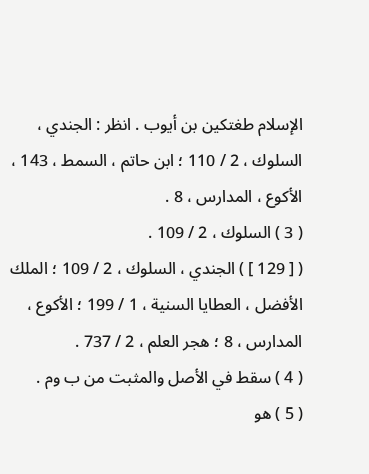الإسلام طغتكين بن أيوب . انظر : الجندي ، السلوك ، 2 / 110 ؛ ابن حاتم ، السمط ، 143 ، الأكوع ، المدارس ، 8 .
( 3 ) السلوك ، 2 / 109 .
( [ 129 ] ) الجندي ، السلوك ، 2 / 109 ؛ الملك الأفضل ، العطايا السنية ، 1 / 199 ؛ الأكوع ، المدارس ، 8 ؛ هجر العلم ، 2 / 737 .
( 4 ) سقط في الأصل والمثبت من ب وم .
( 5 ) هو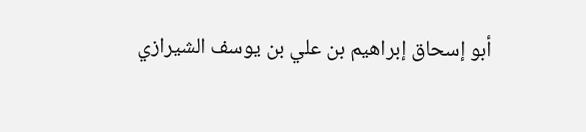أبو إسحاق إبراهيم بن علي بن يوسف الشيرازي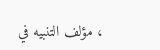، مؤلف التنبيه في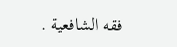فقه الشافعية .